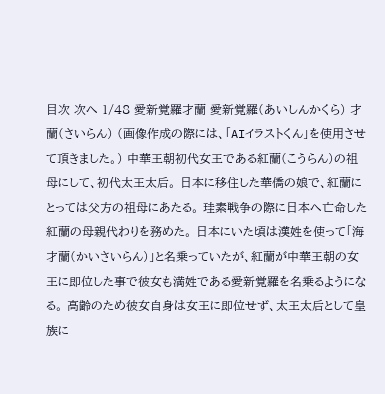目次 次へ 1/48 愛新覚羅才蘭 愛新覚羅(あいしんかくら) 才蘭(さいらん) (画像作成の際には、「AIイラストくん」を使用させて頂きました。) 中華王朝初代女王である紅蘭(こうらん)の祖母にして、初代太王太后。 日本に移住した華僑の娘で、紅蘭にとっては父方の祖母にあたる。 珪素戦争の際に日本へ亡命した紅蘭の母親代わりを務めた。 日本にいた頃は漢姓を使って「海才蘭(かいさいらん)」と名乗っていたが、紅蘭が中華王朝の女王に即位した事で彼女も満姓である愛新覚羅を名乗るようになる。 高齢のため彼女自身は女王に即位せず、太王太后として皇族に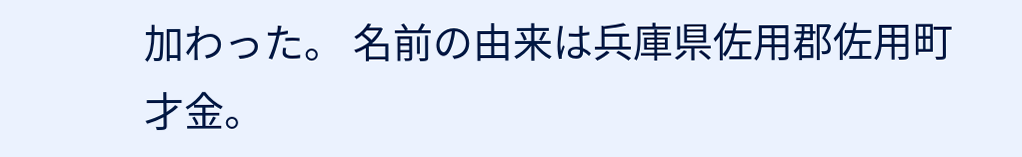加わった。 名前の由来は兵庫県佐用郡佐用町才金。